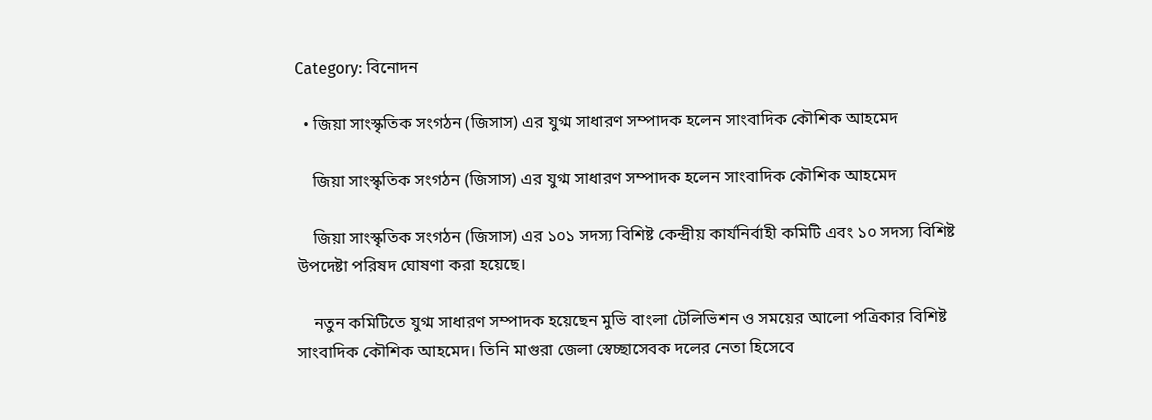Category: বিনোদন

  • জিয়া সাংস্কৃতিক সংগঠন (জিসাস) এর যুগ্ম সাধারণ সম্পাদক হলেন সাংবাদিক কৌশিক আহমেদ

    জিয়া সাংস্কৃতিক সংগঠন (জিসাস) এর যুগ্ম সাধারণ সম্পাদক হলেন সাংবাদিক কৌশিক আহমেদ

    জিয়া সাংস্কৃতিক সংগঠন (জিসাস) এর ১০১ সদস্য বিশিষ্ট কেন্দ্রীয় কার্যনির্বাহী কমিটি এবং ১০ সদস্য বিশিষ্ট উপদেষ্টা পরিষদ ঘোষণা করা হয়েছে।

    নতুন কমিটিতে যুগ্ম সাধারণ সম্পাদক হয়েছেন মুভি বাংলা টেলিভিশন ও সময়ের আলো পত্রিকার বিশিষ্ট সাংবাদিক কৌশিক আহমেদ। তিনি মাগুরা জেলা স্বেচ্ছাসেবক দলের নেতা হিসেবে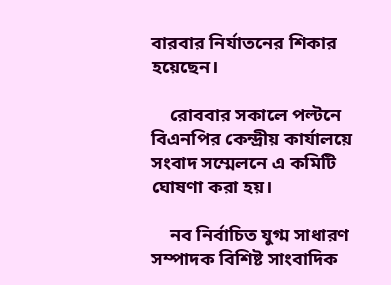বারবার নির্যাতনের শিকার হয়েছেন।

    রোববার সকালে পল্টনে বিএনপির কেন্দ্রীয় কার্যালয়ে সংবাদ সম্মেলনে এ কমিটি ঘোষণা করা হয়।

    নব নির্বাচিত যুগ্ম সাধারণ সম্পাদক বিশিষ্ট সাংবাদিক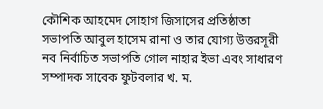কৌশিক আহমেদ সোহাগ জিসাসের প্রতিষ্ঠাতা সভাপতি আবুল হাসেম রানা ও তার যোগ্য উত্তরসূরী নব নির্বাচিত সভাপতি গোল নাহার ইভা এবং সাধারণ সম্পাদক সাবেক ফুটবলার খ. ম.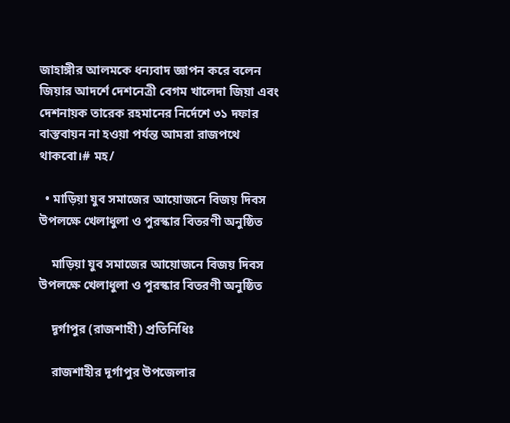জাহাঙ্গীর আলমকে ধন্যবাদ জ্ঞাপন করে বলেন জিয়ার আদর্শে দেশনেত্রী বেগম খালেদা জিয়া এবং দেশনায়ক তারেক রহমানের নির্দেশে ৩১ দফার বাস্তবায়ন না হওয়া পর্যন্ত আমরা রাজপথে থাকবো।# মহ/

  • মাড়িয়া যুব সমাজের আয়োজনে বিজয় দিবস উপলক্ষে খেলাধুলা ও পুরস্কার বিতরণী অনুষ্ঠিত

    মাড়িয়া যুব সমাজের আয়োজনে বিজয় দিবস উপলক্ষে খেলাধুলা ও পুরস্কার বিতরণী অনুষ্ঠিত

    দূর্গাপুর (রাজশাহী) প্রতিনিধিঃ

    রাজশাহীর দূর্গাপুর উপজেলার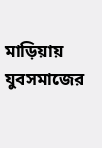মাড়িয়ায় যুবসমাজের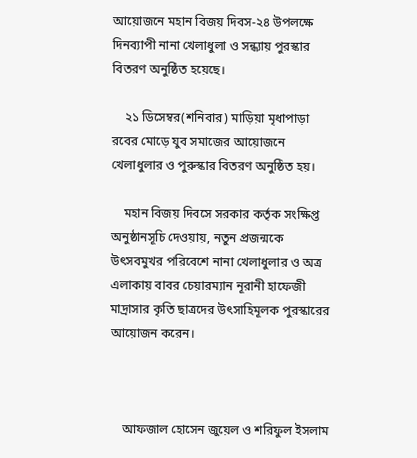আয়োজনে মহান বিজয় দিবস-২৪ উপলক্ষে দিনব্যাপী নানা খেলাধুলা ও সন্ধ্যায় পুরস্কার বিতরণ অনুষ্ঠিত হয়েছে।

    ২১ ডিসেম্বর(শনিবার) মাড়িয়া মৃধাপাড়া রবের মোড়ে যুব সমাজের আয়োজনে  খেলাধুলার ও পুরুস্কার বিতরণ অনুষ্ঠিত হয়।

    মহান বিজয় দিবসে সরকার কর্তৃক সংক্ষিপ্ত অনুষ্ঠানসূচি দেওয়ায়, নতুন প্রজন্মকে উৎসবমুখর পরিবেশে নানা খেলাধুলার ও অত্র এলাকায় বাবর চেয়ারম্যান নূরানী হাফেজী মাদ্রাসার কৃতি ছাত্রদের উৎসাহিমূলক পুরস্কারের আয়োজন করেন।



    আফজাল হোসেন জুয়েল ও শরিফুল ইসলাম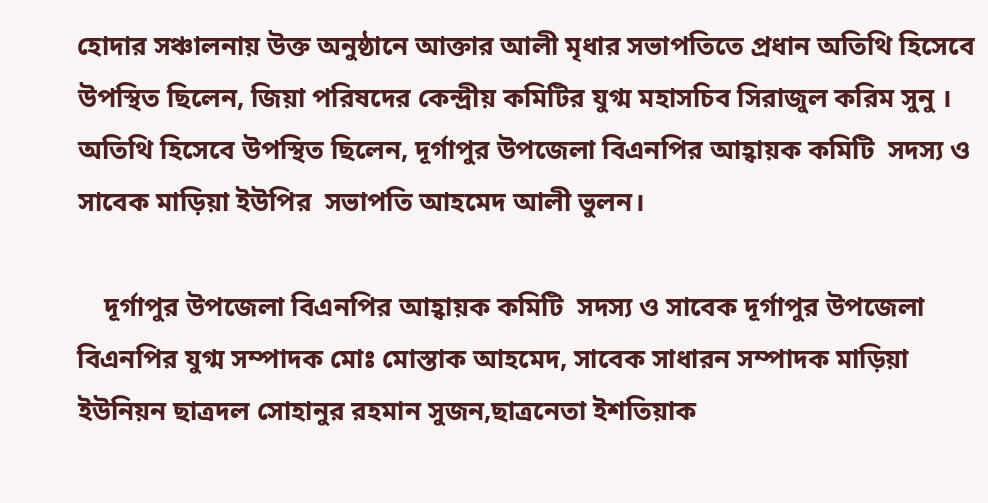হোদার সঞ্চালনায় উক্ত অনুষ্ঠানে আক্তার আলী মৃধার সভাপতিতে প্রধান অতিথি হিসেবে উপস্থিত ছিলেন, জিয়া পরিষদের কেন্দ্রীয় কমিটির যুগ্ম মহাসচিব সিরাজুল করিম সুনু । অতিথি হিসেবে উপস্থিত ছিলেন, দূর্গাপুর উপজেলা বিএনপির আহ্বায়ক কমিটি  সদস্য ও সাবেক মাড়িয়া ইউপির  সভাপতি আহমেদ আলী ভুলন।

    দূর্গাপুর উপজেলা বিএনপির আহ্বায়ক কমিটি  সদস্য ও সাবেক দূর্গাপুর উপজেলা বিএনপির যুগ্ম সম্পাদক মোঃ মোস্তাক আহমেদ, সাবেক সাধারন সম্পাদক মাড়িয়া ইউনিয়ন ছাত্রদল সোহানুর রহমান সুজন,ছাত্রনেতা ইশতিয়াক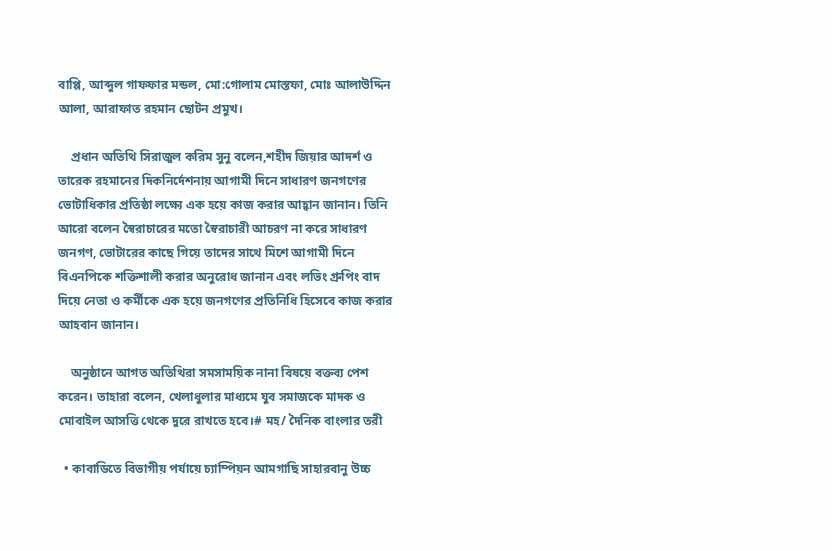বাপ্পি, আব্দুল গাফফার মন্ডল, মো:গোলাম মোস্তফা, মোঃ আলাউদ্দিন আলা, আরাফাত রহমান ছোটন প্রমুখ।

    প্রধান অতিথি সিরাজুল করিম সুনু বলেন,শহীদ জিয়ার আদর্শ ও তারেক রহমানের দিকনির্দেশনায় আগামী দিনে সাধারণ জনগণের ভোটাধিকার প্রতিষ্ঠা লক্ষ্যে এক হয়ে কাজ করার আহ্বান জানান। তিনি আরো বলেন স্বৈরাচারের মতো স্বৈরাচারী আচরণ না করে সাধারণ জনগণ, ভোটারের কাছে গিয়ে তাদের সাথে মিশে আগামী দিনে বিএনপিকে শক্তিশালী করার অনুরোধ জানান এবং লভিং গ্রুপিং বাদ দিয়ে নেতা ও কর্মীকে এক হয়ে জনগণের প্রতিনিধি হিসেবে কাজ করার আহবান জানান।

    অনুষ্ঠানে আগত অতিথিরা সমসাময়িক নানা বিষয়ে বক্তব্য পেশ করেন। তাহারা বলেন, খেলাধুলার মাধ্যমে যুব সমাজকে মাদক ও মোবাইল আসত্তি থেকে দুরে রাখতে হবে।# মহ/ দৈনিক বাংলার তরী

  • কাবাডিতে বিভাগীয় পর্যায়ে চ্যাম্পিয়ন আমগাছি সাহারবানু উচ্চ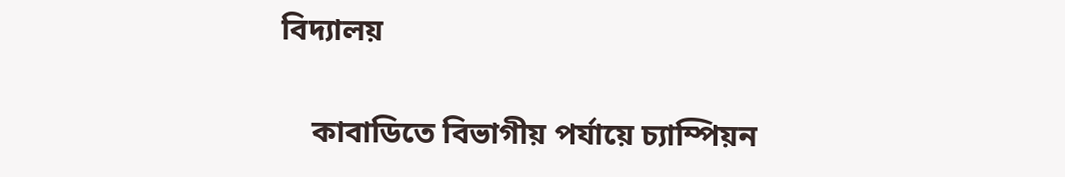বিদ্যালয়

    কাবাডিতে বিভাগীয় পর্যায়ে চ্যাম্পিয়ন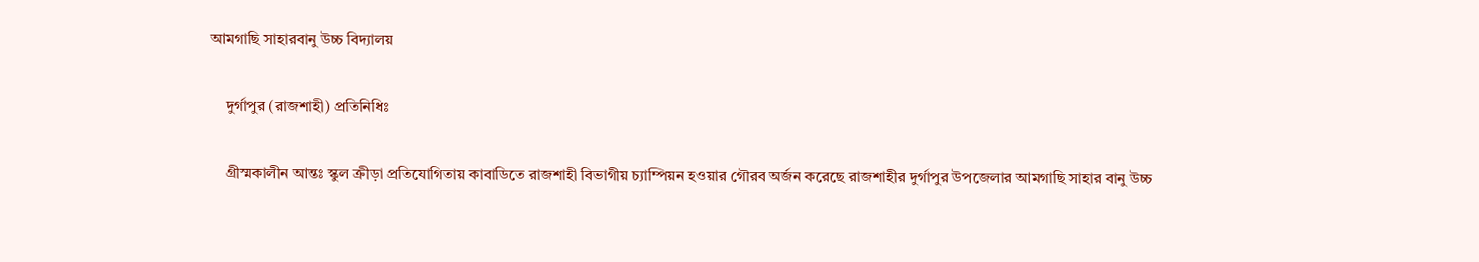আমগাছি সাহারবানু উচ্চ বিদ্যালয়

    দুর্গাপুর (রাজশাহী) প্রতিনিধিঃ

    গ্রীস্মকালীন আন্তঃ স্কুল ক্রীড়া প্রতিযোগিতায় কাবাডিতে রাজশাহী বিভাগীয় চ্যাম্পিয়ন হওয়ার গৌরব অর্জন করেছে রাজশাহীর দুর্গাপুর উপজেলার আমগাছি সাহার বানু উচ্চ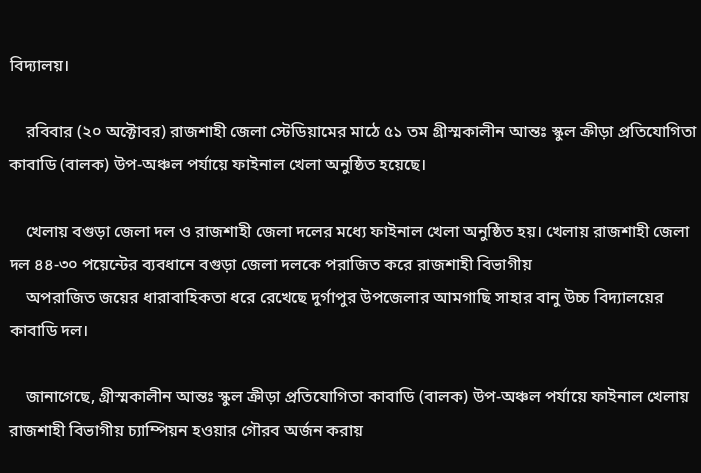বিদ্যালয়।

    রবিবার (২০ অক্টোবর) রাজশাহী জেলা স্টেডিয়ামের মাঠে ৫১ তম গ্রীস্মকালীন আন্তঃ স্কুল ক্রীড়া প্রতিযোগিতা কাবাডি (বালক) উপ-অঞ্চল পর্যায়ে ফাইনাল খেলা অনুষ্ঠিত হয়েছে।

    খেলায় বগুড়া জেলা দল ও রাজশাহী জেলা দলের মধ্যে ফাইনাল খেলা অনুষ্ঠিত হয়। খেলায় রাজশাহী জেলা দল ৪৪-৩০ পয়েন্টের ব্যবধানে বগুড়া জেলা দলকে পরাজিত করে রাজশাহী বিভাগীয়
    অপরাজিত জয়ের ধারাবাহিকতা ধরে রেখেছে দুর্গাপুর উপজেলার আমগাছি সাহার বানু উচ্চ বিদ্যালয়ের কাবাডি দল।

    জানাগেছে, গ্রীস্মকালীন আন্তঃ স্কুল ক্রীড়া প্রতিযোগিতা কাবাডি (বালক) উপ-অঞ্চল পর্যায়ে ফাইনাল খেলায় রাজশাহী বিভাগীয় চ্যাম্পিয়ন হওয়ার গৌরব অর্জন করায়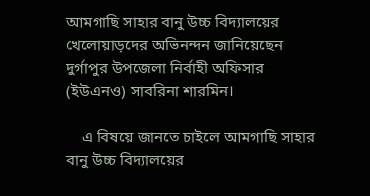আমগাছি সাহার বানু উচ্চ বিদ্যালয়ের খেলোয়াড়দের অভিনন্দন জানিয়েছেন দুর্গাপুর উপজেলা নির্বাহী অফিসার (ইউএনও) সাবরিনা শারমিন।

    এ বিষয়ে জানতে চাইলে আমগাছি সাহার বানু উচ্চ বিদ্যালয়ের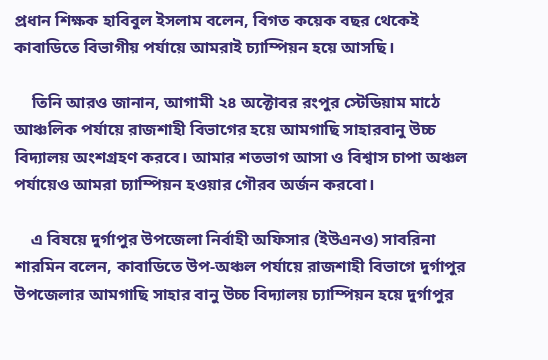প্রধান শিক্ষক হাবিবুল ইসলাম বলেন, বিগত কয়েক বছর থেকেই কাবাডিতে বিভাগীয় পর্যায়ে আমরাই চ্যাম্পিয়ন হয়ে আসছি।

    তিনি আরও জানান, আগামী ২৪ অক্টোবর রংপুর স্টেডিয়াম মাঠে আঞ্চলিক পর্যায়ে রাজশাহী বিভাগের হয়ে আমগাছি সাহারবানু উচ্চ বিদ্যালয় অংশগ্রহণ করবে। আমার শতভাগ আসা ও বিশ্বাস চাপা অঞ্চল পর্যায়েও আমরা চ্যাম্পিয়ন হওয়ার গৌরব অর্জন করবো।

    এ বিষয়ে দুর্গাপুর উপজেলা নির্বাহী অফিসার (ইউএনও) সাবরিনা শারমিন বলেন, কাবাডিতে উপ-অঞ্চল পর্যায়ে রাজশাহী বিভাগে দুর্গাপুর উপজেলার আমগাছি সাহার বানু উচ্চ বিদ্যালয় চ্যাম্পিয়ন হয়ে দুর্গাপুর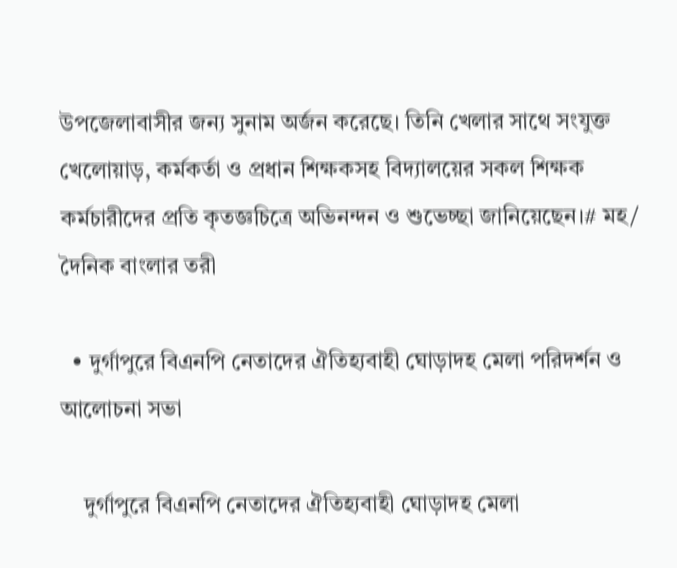উপজেলাবাসীর জন্য সুনাম অর্জন করেছে। তিনি খেলার সাথে সংযুক্ত খেলোয়াড়, কর্মকর্তা ও প্রধান শিক্ষকসহ বিদ্যালয়ের সকল শিক্ষক কর্মচারীদের প্রতি কৃতজ্ঞচিত্রে অভিনন্দন ও শুভেচ্ছা জানিয়েছেন।# মহ/ দৈনিক বাংলার তরী

  • দুর্গাপুরে বিএনপি নেতাদের ঐতিহ্যবাহী ঘোড়াদহ মেলা পরিদর্শন ও আলোচনা সভা

    দুর্গাপুরে বিএনপি নেতাদের ঐতিহ্যবাহী ঘোড়াদহ মেলা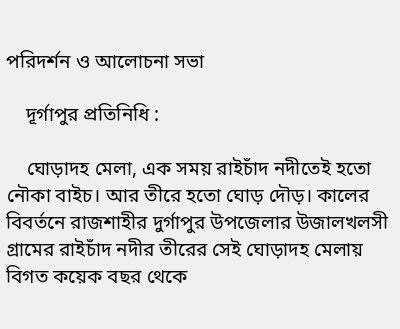পরিদর্শন ও আলোচনা সভা

    দূর্গাপুর প্রতিনিধি :

    ঘোড়াদহ মেলা, এক সময় রাইচাঁদ নদীতেই হতো নৌকা বাইচ। আর তীরে হতো ঘোড় দৌড়। কালের বিবর্তনে রাজশাহীর দুর্গাপুর উপজেলার উজালখলসী গ্রামের রাইচাঁদ নদীর তীরের সেই ঘোড়াদহ মেলায় বিগত কয়েক বছর থেকে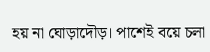হয় না ঘোড়াদৌড়। পাশেই বয়ে চলা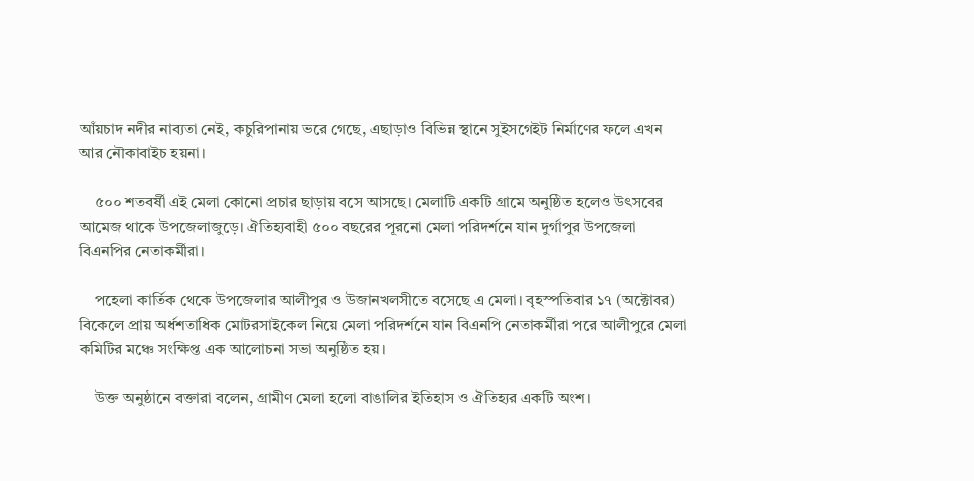আঁয়চাদ নদীর নাব্যতা নেই, কচুরিপানায় ভরে গেছে, এছাড়াও বিভিন্ন স্থানে সুইসগেইট নির্মাণের ফলে এখন আর নৌকাবাইচ হয়না।

    ৫০০ শতবর্ষী এই মেলা কোনো প্রচার ছাড়ায় বসে আসছে। মেলাটি একটি গ্রামে অনুষ্ঠিত হলেও উৎসবের আমেজ থাকে উপজেলাজুড়ে। ঐতিহ্যবাহী ৫০০ বছরের পূরনো মেলা পরিদর্শনে যান দুর্গাপুর উপজেলা বিএনপির নেতাকর্মীরা।

    পহেলা কার্তিক থেকে উপজেলার আলীপুর ও উজানখলসীতে বসেছে এ মেলা। বৃহস্পতিবার ১৭ (অক্টোবর) বিকেলে প্রায় অর্ধশতাধিক মোটরসাইকেল নিয়ে মেলা পরিদর্শনে যান বিএনপি নেতাকর্মীরা পরে আলীপুরে মেলা কমিটির মঞ্চে সংক্ষিপ্ত এক আলোচনা সভা অনুষ্ঠিত হয়।

    উক্ত অনুষ্ঠানে বক্তারা বলেন, গ্রামীণ মেলা হলো বাঙালির ইতিহাস ও ঐতিহ্যর একটি অংশ।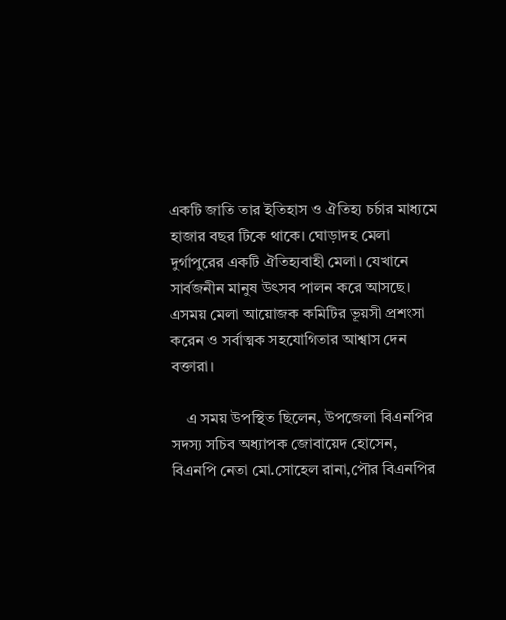একটি জাতি তার ইতিহাস ও ঐতিহ্য চর্চার মাধ্যমে হাজার বছর টিকে থাকে। ঘোড়াদহ মেলা দুর্গাপুরের একটি ঐতিহ্যবাহী মেলা। যেখানে সার্বজনীন মানুষ উৎসব পালন করে আসছে। এসময় মেলা আয়োজক কমিটির ভূয়সী প্রশংসা করেন ও সর্বাত্মক সহযোগিতার আশ্বাস দেন বক্তারা।

    এ সময় উপস্থিত ছিলেন, উপজেলা বিএনপির সদস্য সচিব অধ্যাপক জোবায়েদ হোসেন, বিএনপি নেতা মো.সোহেল রানা,পৌর বিএনপির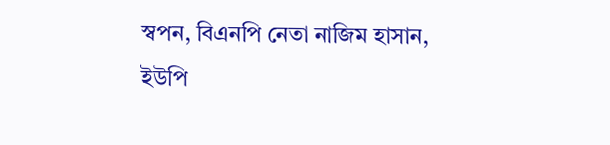স্বপন, বিএনপি নেতা নাজিম হাসান, ইউপি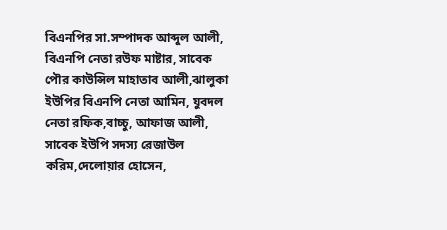বিএনপির সা.সম্পাদক আব্দুল আলী, বিএনপি নেতা রউফ মাষ্টার, সাবেক পৌর কাউন্সিল মাহাতাব আলী,ঝালুকা ইউপির বিএনপি নেতা আমিন, যুবদল নেতা রফিক,বাচ্চু, আফাজ আলী, সাবেক ইউপি সদস্য রেজাউল করিম,দেলোয়ার হোসেন,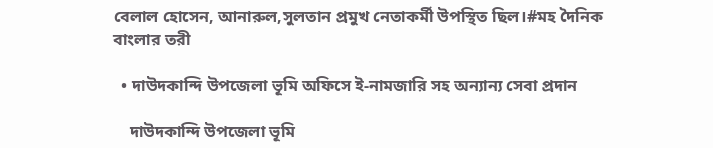বেলাল হোসেন, আনারুল,সুলতান প্রমুখ নেতাকর্মী উপস্থিত ছিল।#মহ দৈনিক বাংলার তরী

  • দাউদকান্দি উপজেলা ভূমি অফিসে ই-নামজারি সহ অন্যান্য সেবা প্রদান

    দাউদকান্দি উপজেলা ভূমি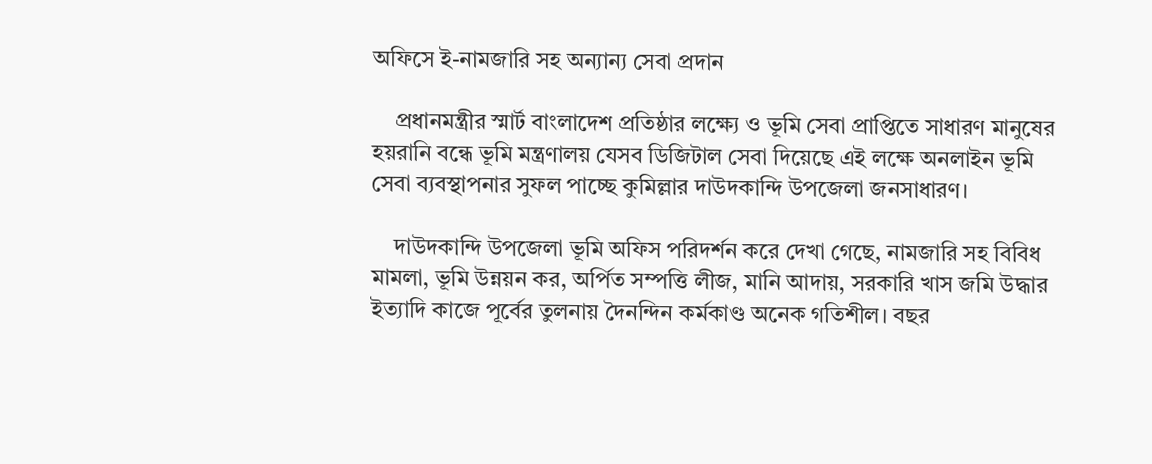অফিসে ই-নামজারি সহ অন্যান্য সেবা প্রদান

    প্রধানমন্ত্রীর স্মার্ট বাংলাদেশ প্রতিষ্ঠার লক্ষ্যে ও ভূমি সেবা প্রাপ্তিতে সাধারণ মানুষের হয়রানি বন্ধে ভূমি মন্ত্রণালয় যেসব ডিজিটাল সেবা দিয়েছে এই লক্ষে অনলাইন ভূমি সেবা ব্যবস্থাপনার সুফল পাচ্ছে কুমিল্লার দাউদকান্দি উপজেলা জনসাধারণ।

    দাউদকান্দি উপজেলা ভূমি অফিস পরিদর্শন করে দেখা গেছে, নামজারি সহ বিবিধ মামলা, ভূমি উন্নয়ন কর, অর্পিত সম্পত্তি লীজ, মানি আদায়, সরকারি খাস জমি উদ্ধার ইত্যাদি কাজে পূর্বের তুলনায় দৈনন্দিন কর্মকাণ্ড অনেক গতিশীল। বছর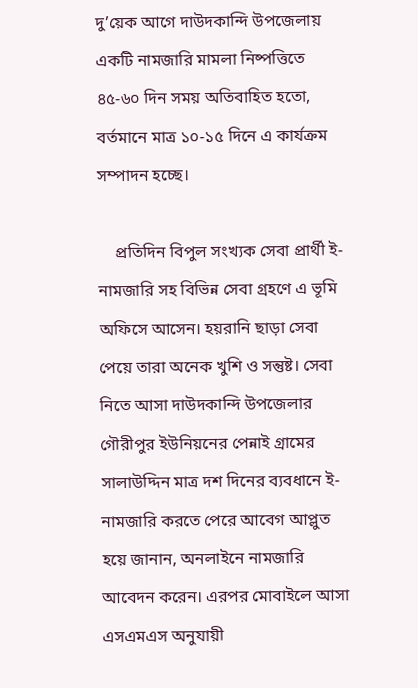দু’য়েক আগে দাউদকান্দি উপজেলায় একটি নামজারি মামলা নিষ্পত্তিতে ৪৫-৬০ দিন সময় অতিবাহিত হতো, বর্তমানে মাত্র ১০-১৫ দিনে এ কার্যক্রম সম্পাদন হচ্ছে।

    প্রতিদিন বিপুল সংখ্যক সেবা প্রার্থী ই-নামজারি সহ বিভিন্ন সেবা গ্রহণে এ ভূমি অফিসে আসেন। হয়রানি ছাড়া সেবা পেয়ে তারা অনেক খুশি ও সন্তুষ্ট। সেবা নিতে আসা দাউদকান্দি উপজেলার গৌরীপুর ইউনিয়নের পেন্নাই গ্রামের সালাউদ্দিন মাত্র দশ দিনের ব্যবধানে ই-নামজারি করতে পেরে আবেগ আপ্লুত হয়ে জানান, অনলাইনে নামজারি আবেদন করেন। এরপর মোবাইলে আসা এসএমএস অনুযায়ী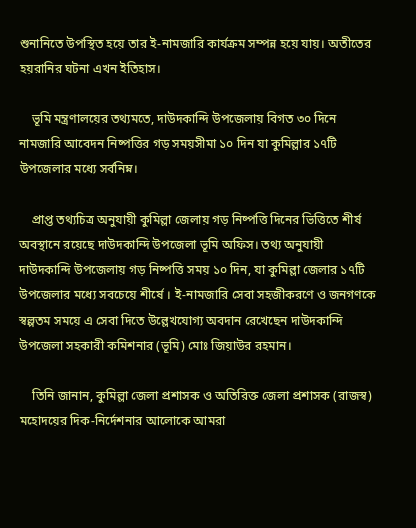শুনানিতে উপস্থিত হয়ে তার ই-নামজারি কার্যক্রম সম্পন্ন হয়ে যায়। অতীতের হয়রানির ঘটনা এখন ইতিহাস।

    ভূমি মন্ত্রণালয়ের তথ্যমতে, দাউদকান্দি উপজেলায় বিগত ৩০ দিনে নামজারি আবেদন নিষ্পত্তির গড় সময়সীমা ১০ দিন যা কুমিল্লার ১৭টি উপজেলার মধ্যে সর্বনিম্ন।

    প্রাপ্ত তথ্যচিত্র অনুযায়ী কুমিল্লা জেলায় গড় নিষ্পত্তি দিনের ভিত্তিতে শীর্ষ অবস্থানে রয়েছে দাউদকান্দি উপজেলা ভূমি অফিস। তথ্য অনুযায়ী দাউদকান্দি উপজেলায় গড় নিষ্পত্তি সময় ১০ দিন, যা কুমিল্লা জেলার ১৭টি উপজেলার মধ্যে সবচেয়ে শীর্ষে । ই-নামজারি সেবা সহজীকরণে ও জনগণকে স্বল্পতম সময়ে এ সেবা দিতে উল্লেখযোগ্য অবদান রেখেছেন দাউদকান্দি উপজেলা সহকারী কমিশনার (ভূমি) মোঃ জিয়াউর রহমান।

    তিনি জানান, কুমিল্লা জেলা প্রশাসক ও অতিরিক্ত জেলা প্রশাসক (রাজস্ব) মহোদয়ের দিক-নির্দেশনার আলোকে আমরা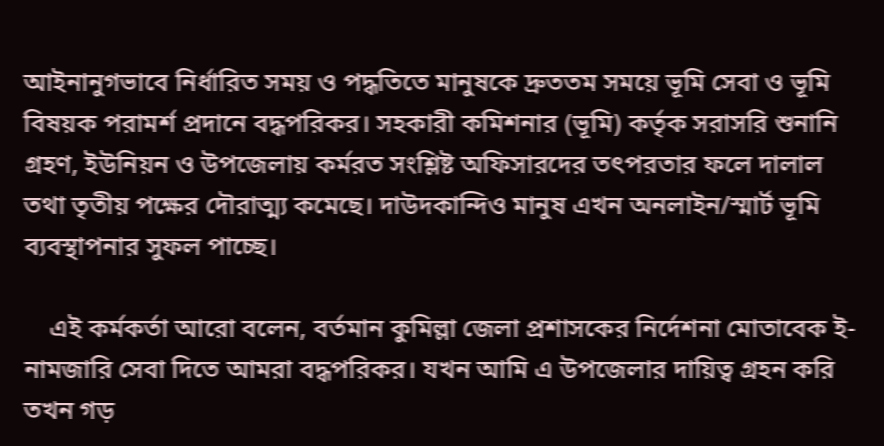আইনানুগভাবে নির্ধারিত সময় ও পদ্ধতিতে মানুষকে দ্রুততম সময়ে ভূমি সেবা ও ভূমি বিষয়ক পরামর্শ প্রদানে বদ্ধপরিকর। সহকারী কমিশনার (ভূমি) কর্তৃক সরাসরি শুনানি গ্রহণ, ইউনিয়ন ও উপজেলায় কর্মরত সংশ্লিষ্ট অফিসারদের তৎপরতার ফলে দালাল তথা তৃতীয় পক্ষের দৌরাত্ম্য কমেছে। দাউদকান্দিও মানুষ এখন অনলাইন/স্মার্ট ভূমি ব্যবস্থাপনার সুফল পাচ্ছে।

    এই কর্মকর্তা আরো বলেন, বর্তমান কুমিল্লা জেলা প্রশাসকের নির্দেশনা মোতাবেক ই-নামজারি সেবা দিতে আমরা বদ্ধপরিকর। যখন আমি এ উপজেলার দায়িত্ব গ্রহন করি তখন গড়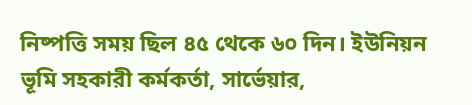নিষ্পত্তি সময় ছিল ৪৫ থেকে ৬০ দিন। ইউনিয়ন ভূমি সহকারী কর্মকর্তা, সার্ভেয়ার,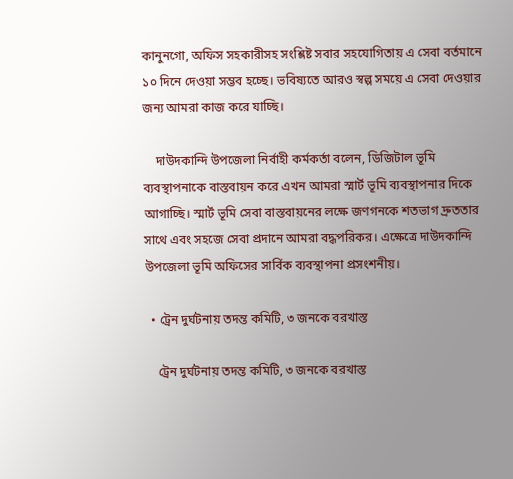কানুনগো, অফিস সহকারীসহ সংশ্লিষ্ট সবার সহযোগিতায় এ সেবা বর্তমানে ১০ দিনে দেওয়া সম্ভব হচ্ছে। ভবিষ্যতে আরও স্বল্প সময়ে এ সেবা দেওয়ার জন্য আমরা কাজ করে যাচ্ছি।

    দাউদকান্দি উপজেলা নির্বাহী কর্মকর্তা বলেন, ডিজিটাল ভূমি ব্যবস্থাপনাকে বাস্তবায়ন করে এখন আমরা স্মার্ট ভূমি ব্যবস্থাপনার দিকে আগাচ্ছি। স্মার্ট ভূমি সেবা বাস্তবায়নের লক্ষে জণগনকে শতভাগ দ্রুততার সাথে এবং সহজে সেবা প্রদানে আমরা বদ্ধপরিকর। এক্ষেত্রে দাউদকান্দি উপজেলা ভূমি অফিসের সার্বিক ব্যবস্থাপনা প্রসংশনীয়।

  • ট্রেন দুর্ঘটনায় তদন্ত কমিটি, ৩ জনকে বরখাস্ত

    ট্রেন দুর্ঘটনায় তদন্ত কমিটি, ৩ জনকে বরখাস্ত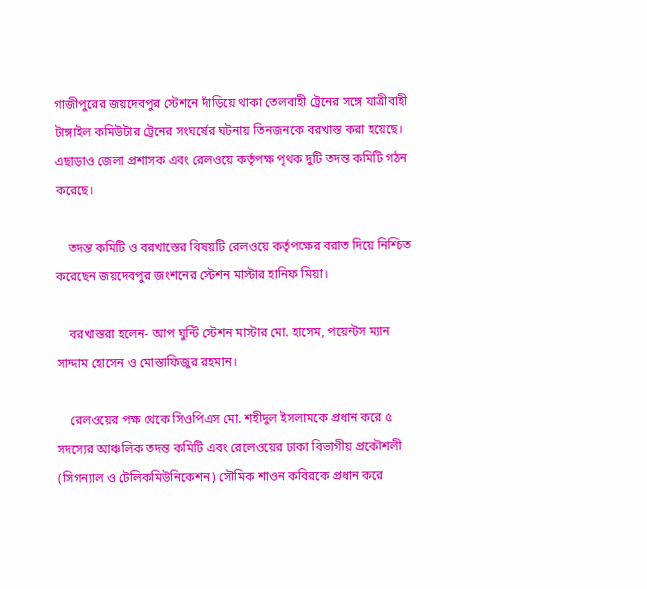গাজীপুরের জয়দেবপুর স্টেশনে দাঁড়িয়ে থাকা তেলবাহী ট্রেনের সঙ্গে যাত্রীবাহী টাঙ্গাইল কমিউটার ট্রেনের সংঘর্ষের ঘটনায় তিনজনকে বরখাস্ত করা হয়েছে। এছাড়াও জেলা প্রশাসক এবং রেলওয়ে কর্তৃপক্ষ পৃথক দুটি তদন্ত কমিটি গঠন করেছে।

    তদন্ত কমিটি ও বরখাস্তের বিষয়টি রেলওয়ে কর্তৃপক্ষের বরাত দিয়ে নিশ্চিত করেছেন জয়দেবপুর জংশনের স্টেশন মাস্টার হানিফ মিয়া।

    বরখাস্তরা হলেন- আপ ঘুন্টি স্টেশন মাস্টার মো. হাসেম, পয়েন্টস ম্যান সাদ্দাম হোসেন ও মোস্তাফিজুর রহমান।

    রেলওয়ের পক্ষ থেকে সিওপিএস মো. শহীদুল ইসলামকে প্রধান করে ৫ সদস্যের আঞ্চলিক তদন্ত কমিটি এবং রেলেওয়ের ঢাকা বিভাগীয় প্রকৌশলী (সিগন্যাল ও টেলিকমিউনিকেশন) সৌমিক শাওন কবিরকে প্রধান করে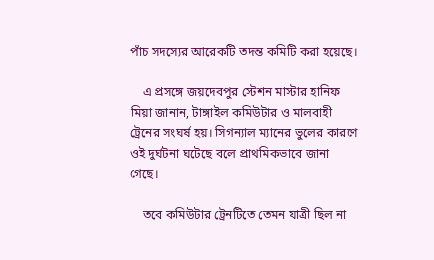পাঁচ সদস্যের আরেকটি তদন্ত কমিটি করা হয়েছে।

    এ প্রসঙ্গে জয়দেবপুর স্টেশন মাস্টার হানিফ মিয়া জানান, টাঙ্গাইল কমিউটার ও মালবাহী ট্রেনের সংঘর্ষ হয়। সিগন্যাল ম্যানের ভুলের কারণে ওই দুর্ঘটনা ঘটেছে বলে প্রাথমিকভাবে জানা গেছে।

    তবে কমিউটার ট্রেনটিতে তেমন যাত্রী ছিল না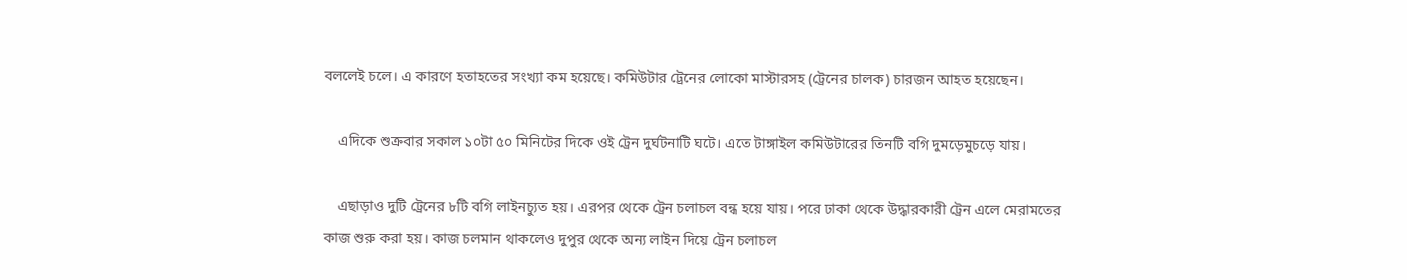বললেই চলে। এ কারণে হতাহতের সংখ্যা কম হয়েছে। কমিউটার ট্রেনের লোকো মাস্টারসহ (ট্রেনের চালক) চারজন আহত হয়েছেন।

    এদিকে শুক্রবার সকাল ১০টা ৫০ মিনিটের দিকে ওই ট্রেন দুর্ঘটনাটি ঘটে। এতে টাঙ্গাইল কমিউটারের তিনটি বগি দুমড়েমুচড়ে যায়।

    এছাড়াও দুটি ট্রেনের ৮টি বগি লাইনচ্যুত হয়। এরপর থেকে ট্রেন চলাচল বন্ধ হয়ে যায়। পরে ঢাকা থেকে উদ্ধারকারী ট্রেন এলে মেরামতের কাজ শুরু করা হয়। কাজ চলমান থাকলেও দুপুর থেকে অন্য লাইন দিয়ে ট্রেন চলাচল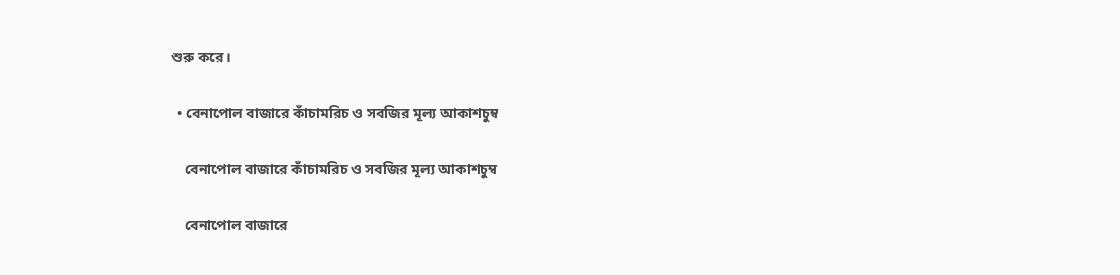শুরু করে।

  • বেনাপোল বাজারে কাঁচামরিচ ও সবজির মূল্য আকাশচুম্ব

    বেনাপোল বাজারে কাঁচামরিচ ও সবজির মূল্য আকাশচুম্ব

    বেনাপোল বাজারে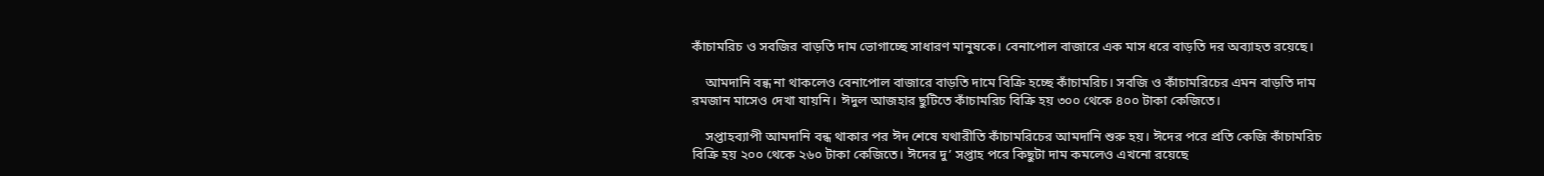কাঁচামরিচ ও সবজির বাড়তি দাম ভোগাচ্ছে সাধারণ মানুষকে। বেনাপোল বাজারে এক মাস ধরে বাড়তি দর অব্যাহত রয়েছে।

    আমদানি বন্ধ না থাকলেও বেনাপোল বাজারে বাড়তি দামে বিক্রি হচ্ছে কাঁচামরিচ। সবজি ও কাঁচামরিচের এমন বাড়তি দাম রমজান মাসেও দেখা যায়নি। ঈদুল আজহার ছুটিতে কাঁচামরিচ বিক্রি হয় ৩০০ থেকে ৪০০ টাকা কেজিতে।

    সপ্তাহব্যাপী আমদানি বন্ধ থাকার পর ঈদ শেষে যথারীতি কাঁচামরিচের আমদানি শুরু হয়। ঈদের পরে প্রতি কেজি কাঁচামরিচ বিক্রি হয় ২০০ থেকে ২৬০ টাকা কেজিতে। ঈদের দু’ সপ্তাহ পরে কিছুটা দাম কমলেও এখনো রয়েছে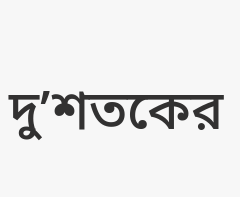দু’শতকের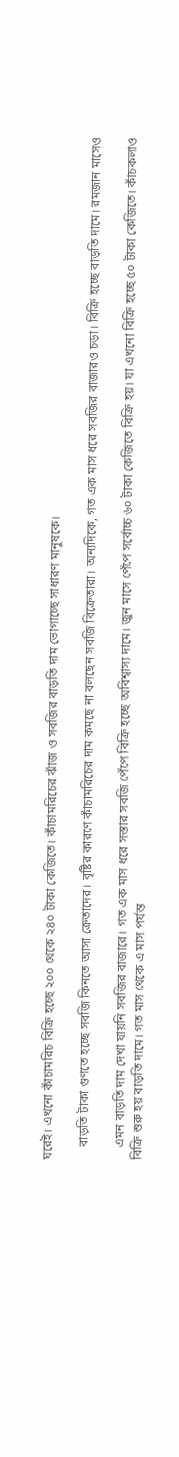ঘরেই। এখনো কাঁচামরিচ বিক্রি হচ্ছে ২০০ থেকে ২৪০ টাকা কেজিতে। কাঁচামরিচের ঝাঁজ ও সবজির বাড়তি দাম ভোগাচ্ছে সাধারণ মানুষকে।

    বাড়তি টাকা গুণতে হচ্ছে সবজি কিনতে আসা ক্রেতাদের। বৃষ্টির কারণে কাঁচামরিচের দাম কমছে না বলছেন সবজি বিক্রেতারা। অন্যদিকে, গত এক মাস ধরে সবজির বাজারও চড়া। বিক্রি হচ্ছে বাড়তি দামে। রমজান মাসেও

    এমন বাড়তি দাম দেখা যায়নি সবজির বাজারে। গত এক মাস ধরে সস্তার সবজি পেঁপে বিক্রি হচ্ছে অবিশ্বাস্য দামে। জুন মাসে পেঁপে সর্বোচ্চ ৬০ টাকা কেজিতে বিক্রি হয়। যা এখনো বিক্রি হচ্ছে ৫০ টাকা কেজিতে। কাঁচকলাও বিক্রি শুরু হয় বাড়তি দামে। গত মাস থেকে এ মাস পর্যন্ত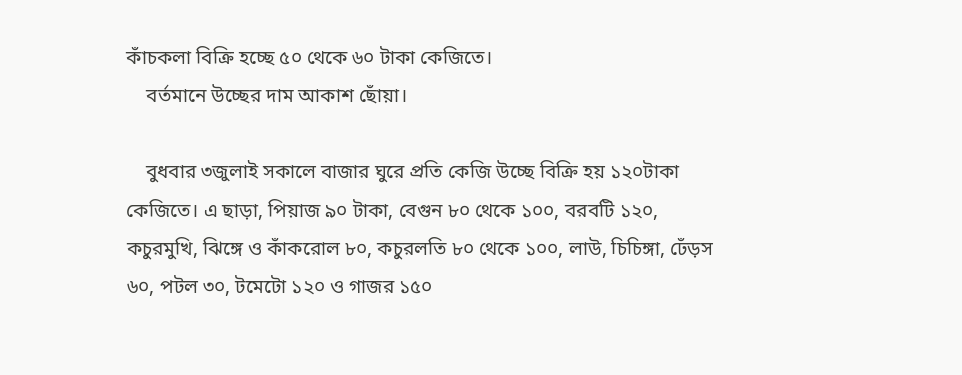কাঁচকলা বিক্রি হচ্ছে ৫০ থেকে ৬০ টাকা কেজিতে।
    বর্তমানে উচ্ছের দাম আকাশ ছোঁয়া।

    বুধবার ৩জুলাই সকালে বাজার ঘুরে প্রতি কেজি উচ্ছে বিক্রি হয় ১২০টাকা কেজিতে। এ ছাড়া, পিয়াজ ৯০ টাকা, বেগুন ৮০ থেকে ১০০, বরবটি ১২০, কচুরমুখি, ঝিঙ্গে ও কাঁকরোল ৮০, কচুরলতি ৮০ থেকে ১০০, লাউ, চিচিঙ্গা, ঢেঁড়স ৬০, পটল ৩০, টমেটো ১২০ ও গাজর ১৫০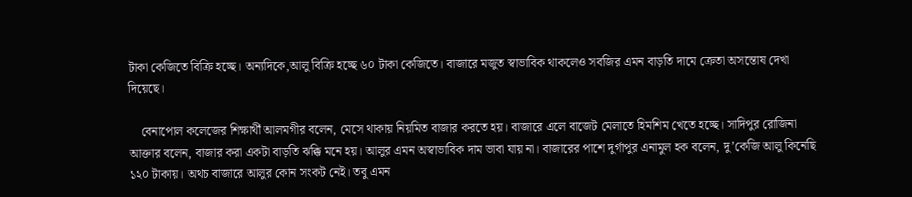টাকা কেজিতে বিক্রি হচ্ছে। অন্যদিকে,আলু বিক্রি হচ্ছে ৬০ টাকা কেজিতে। বাজারে মজুত স্বাভাবিক থাকলেও সবজির এমন বাড়তি দামে ক্রেতা অসন্তোষ দেখা দিয়েছে।

    বেনাপোল কলেজের শিক্ষার্থী আলমগীর বলেন, মেসে থাকায় নিয়মিত বাজার করতে হয়। বাজারে এলে বাজেট মেলাতে হিমশিম খেতে হচ্ছে। সাদিপুর রোজিনা আক্তার বলেন, বাজার করা একটা বাড়তি ঝক্কি মনে হয়। আলুর এমন অস্বাভাবিক দাম ভাবা যায় না। বাজারের পাশে দুর্গাপুর এনামুল হক বলেন, দু’কেজি আলু কিনেছি ১২০ টাকায়। অথচ বাজারে আলুর কোন সংকট নেই। তবু এমন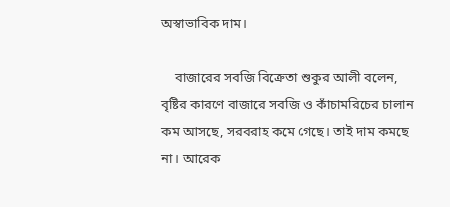অস্বাভাবিক দাম।

    বাজারের সবজি বিক্রেতা শুকুর আলী বলেন, বৃষ্টির কারণে বাজারে সবজি ও কাঁচামরিচের চালান কম আসছে, সরবরাহ কমে গেছে। তাই দাম কমছে না। আরেক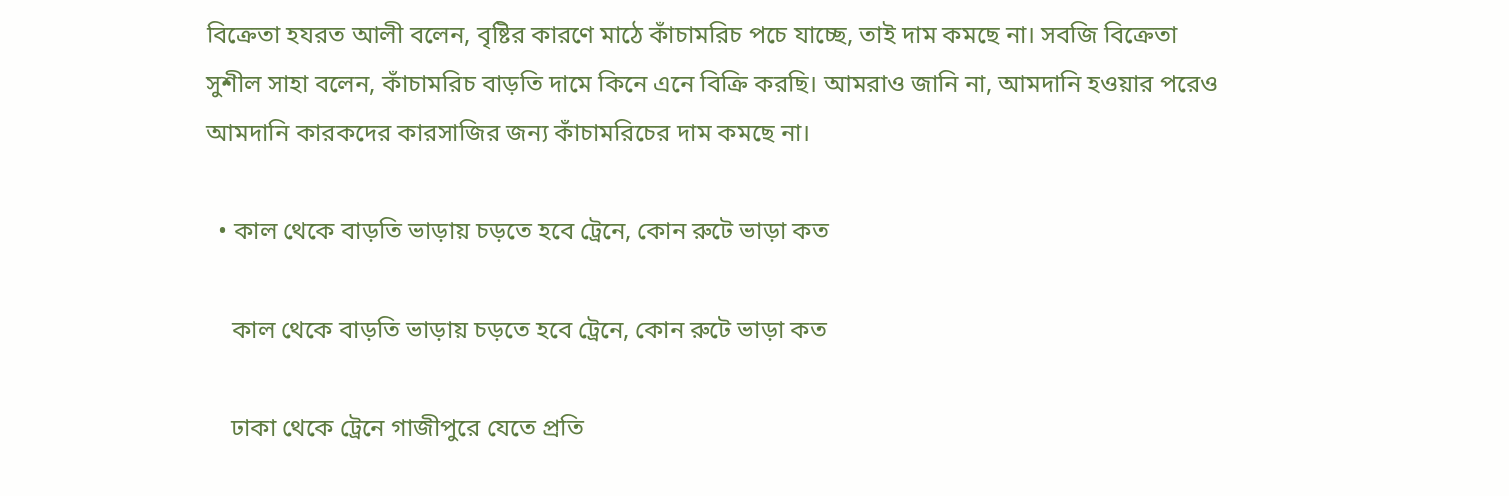বিক্রেতা হযরত আলী বলেন, বৃষ্টির কারণে মাঠে কাঁচামরিচ পচে যাচ্ছে, তাই দাম কমছে না। সবজি বিক্রেতা সুশীল সাহা বলেন, কাঁচামরিচ বাড়তি দামে কিনে এনে বিক্রি করছি। আমরাও জানি না, আমদানি হওয়ার পরেও আমদানি কারকদের কারসাজির জন্য কাঁচামরিচের দাম কমছে না।

  • কাল থেকে বাড়তি ভাড়ায় চড়তে হবে ট্রেনে, কোন রুটে ভাড়া কত

    কাল থেকে বাড়তি ভাড়ায় চড়তে হবে ট্রেনে, কোন রুটে ভাড়া কত

    ঢাকা থেকে ট্রেনে গাজীপুরে যেতে প্রতি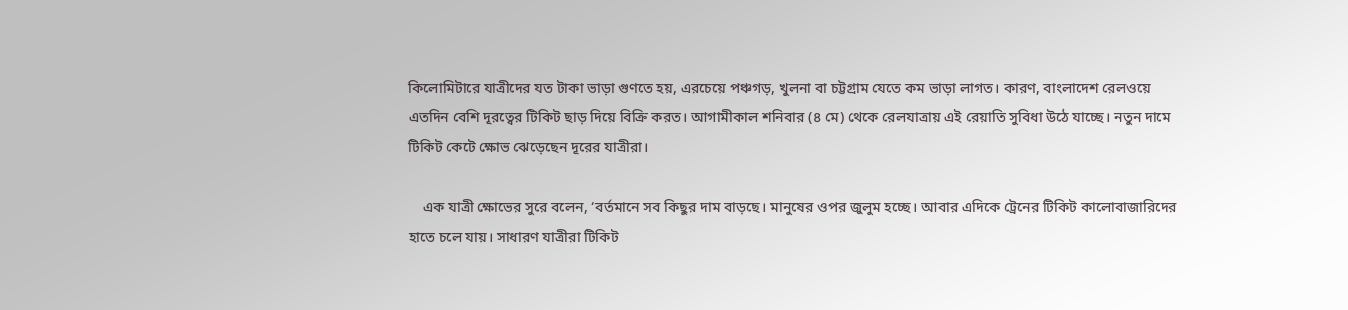কিলোমিটারে যাত্রীদের যত টাকা ভাড়া গুণতে হয়, এরচেয়ে পঞ্চগড়, খুলনা বা চট্টগ্রাম যেতে কম ভাড়া লাগত। কারণ, বাংলাদেশ রেলওয়ে এতদিন বেশি দূরত্বের টিকিট ছাড় দিয়ে বিক্রি করত। আগামীকাল শনিবার (৪ মে) থেকে রেলযাত্রায় এই রেয়াতি সুবিধা উঠে যাচ্ছে। নতুন দামে টিকিট কেটে ক্ষোভ ঝেড়েছেন দূরের যাত্রীরা।

    এক যাত্রী ক্ষোভের সুরে বলেন, ‘বর্তমানে সব কিছুর দাম বাড়ছে। মানুষের ওপর জুলুম হচ্ছে। আবার এদিকে ট্রেনের টিকিট কালোবাজারিদের হাতে চলে যায়। সাধারণ যাত্রীরা টিকিট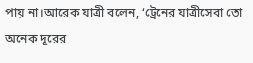পায় না।আরেক যাত্রী বলেন, ‘ট্রেনের যাত্রীসেবা তো অনেক দূরের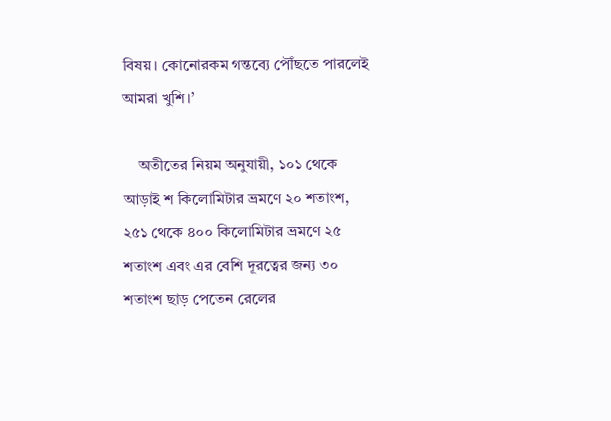বিষয়। কোনোরকম গন্তব্যে পৌঁছতে পারলেই আমরা খুশি।’

    অতীতের নিয়ম অনুযায়ী, ১০১ থেকে আড়াই শ কিলোমিটার ভ্রমণে ২০ শতাংশ, ২৫১ থেকে ৪০০ কিলোমিটার ভ্রমণে ২৫ শতাংশ এবং এর বেশি দূরত্বের জন্য ৩০ শতাংশ ছাড় পেতেন রেলের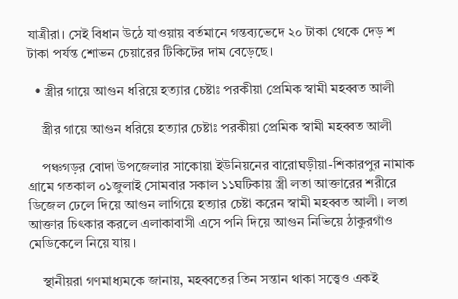যাত্রীরা। সেই বিধান উঠে যাওয়ায় বর্তমানে গন্তব্যভেদে ২০ টাকা থেকে দেড় শ টাকা পর্যন্ত শোভন চেয়ারের টিকিটের দাম বেড়েছে।

  • স্ত্রীর গায়ে আগুন ধরিয়ে হত্যার চেষ্টাঃ পরকীয়া প্রেমিক স্বামী মহব্বত আলী

    স্ত্রীর গায়ে আগুন ধরিয়ে হত্যার চেষ্টাঃ পরকীয়া প্রেমিক স্বামী মহব্বত আলী

    পঞ্চগড়র বোদা উপজেলার সাকোয়া ইউনিয়নের বারোঘড়ীয়া-শিকারপুর নামাক গ্রামে গতকাল ০১জুলাই সোমবার সকাল ১১ঘটিকায় স্ত্রী লতা আক্তারের শরীরে ডিজেল ঢেলে দিয়ে আগুন লাগিয়ে হত্যার চেষ্টা করেন স্বামী মহব্বত আলী। লতা আক্তার চিৎকার করলে এলাকাবাসী এসে পনি দিয়ে আগুন নিভিয়ে ঠাকুরগাঁও মেডিকেলে নিয়ে যায়।

    স্থানীয়রা গণমাধ্যমকে জানায়, মহব্বতের তিন সন্তান থাকা সত্ত্বেও একই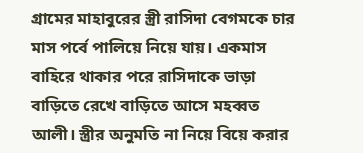গ্রামের মাহাবুরের স্ত্রী রাসিদা বেগমকে চার মাস পর্বে পালিয়ে নিয়ে যায়। একমাস বাহিরে থাকার পরে রাসিদাকে ভাড়া বাড়িতে রেখে বাড়িতে আসে মহব্বত আলী। স্ত্রীর অনুমতি না নিয়ে বিয়ে করার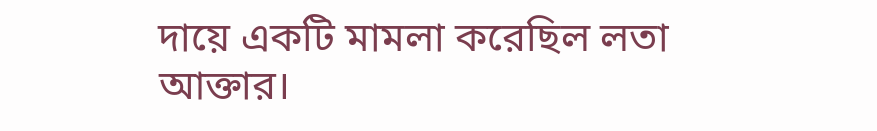দায়ে একটি মামলা করেছিল লতা আক্তার।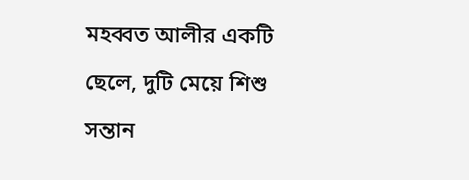মহব্বত আলীর একটি ছেলে, দুটি মেয়ে শিশু সন্তান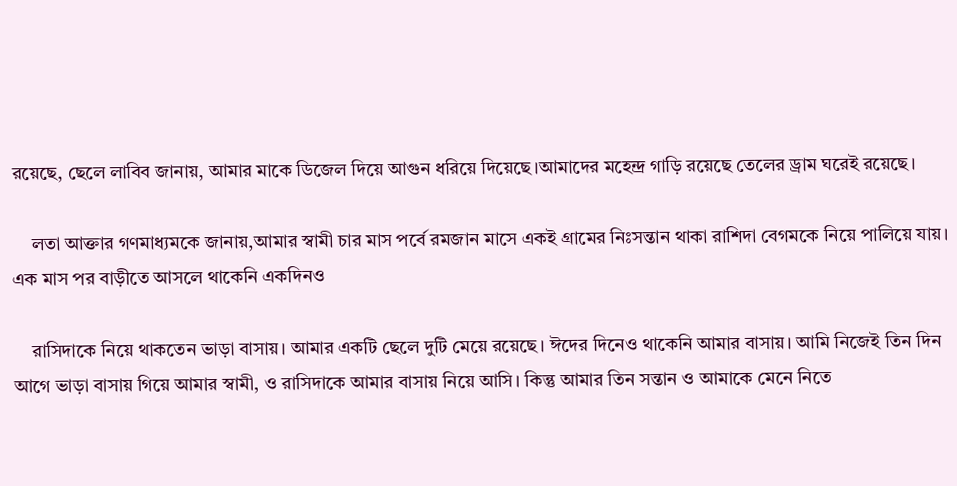রয়েছে, ছেলে লাবিব জানায়, আমার মাকে ডিজেল দিয়ে আগুন ধরিয়ে দিয়েছে।আমাদের মহেন্দ্র গাড়ি রয়েছে তেলের ড্রাম ঘরেই রয়েছে।

    লতা আক্তার গণমাধ্যমকে জানায়,আমার স্বামী চার মাস পর্বে রমজান মাসে একই গ্রামের নিঃসন্তান থাকা রাশিদা বেগমকে নিয়ে পালিয়ে যায়। এক মাস পর বাড়ীতে আসলে থাকেনি একদিনও

    রাসিদাকে নিয়ে থাকতেন ভাড়া বাসায়। আমার একটি ছেলে দুটি মেয়ে রয়েছে। ঈদের দিনেও থাকেনি আমার বাসায়। আমি নিজেই তিন দিন আগে ভাড়া বাসায় গিয়ে আমার স্বামী, ও রাসিদাকে আমার বাসায় নিয়ে আসি। কিন্তু আমার তিন সন্তান ও আমাকে মেনে নিতে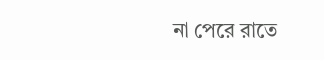না পেরে রাতে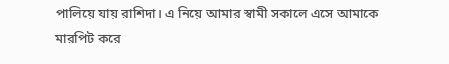পালিয়ে যায় রাশিদা। এ নিয়ে আমার স্বামী সকালে এসে আমাকে মারপিট করে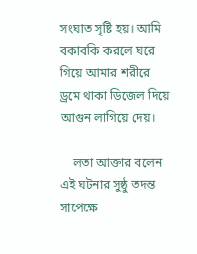সংঘাত সৃষ্টি হয়। আমি বকাবকি করলে ঘরে গিয়ে আমার শরীরে ড্রমে থাকা ডিজেল দিয়ে আগুন লাগিয়ে দেয়।

    লতা আক্তার বলেন এই ঘটনার সুষ্ঠু তদন্ত সাপেক্ষে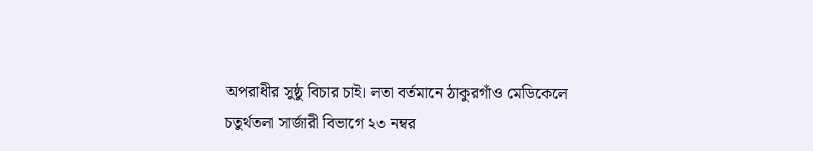অপরাধীর সুষ্ঠু বিচার চাই। লতা বর্তমানে ঠাকুরগাঁও মেডিকেলে চতুর্থতলা সার্জারী বিভাগে ২৩ নম্বর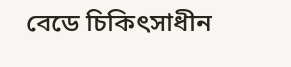বেডে চিকিৎসাধীন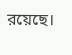রয়েছে।